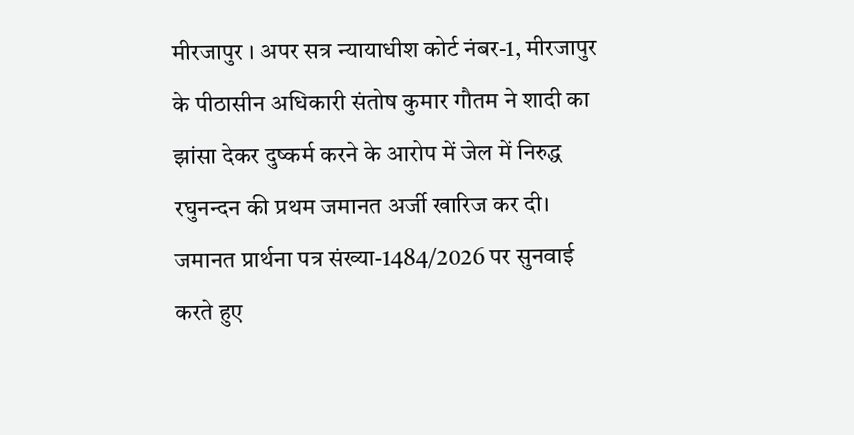मीरजापुर । अपर सत्र न्यायाधीश कोर्ट नंबर-1, मीरजापुर के पीठासीन अधिकारी संतोष कुमार गौतम ने शादी का झांसा देकर दुष्कर्म करने के आरोप में जेल में निरुद्ध रघुनन्दन की प्रथम जमानत अर्जी खारिज कर दी। जमानत प्रार्थना पत्र संख्या-1484/2026 पर सुनवाई करते हुए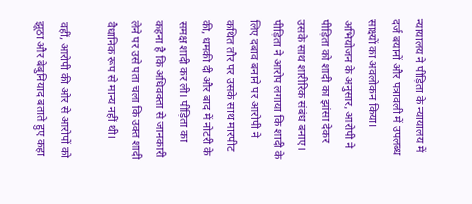न्यायालय ने पीड़िता के न्यायालय में दर्ज बयानों और पत्रावली में उपलब्ध साक्ष्यों का अवलोकन किया।
अभियोजन के अनुसार, आरोपी ने पीड़िता को शादी का झांसा देकर उसके साथ शारीरिक संबंध बनाए। पीड़िता ने आरोप लगाया कि शादी के लिए दबाव बनाने पर आरोपी ने कथित तौर पर उसके साथ मारपीट की, धमकी दी और बाद में नोटरी के समक्ष शादी कर ली। पीड़िता का कहना है कि अधिवक्ता से जानकारी लेने पर उसे पता चला कि उक्त शादी वैधानिक रूप से मान्य नहीं थी।

वहीं, आरोपी की ओर से आरोपों को झूठा और बेबुनियाद बताते हुए कहा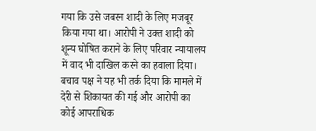गया कि उसे जबरन शादी के लिए मजबूर किया गया था। आरोपी ने उक्त शादी को शून्य घोषित कराने के लिए परिवार न्यायालय में वाद भी दाखिल करने का हवाला दिया। बचाव पक्ष ने यह भी तर्क दिया कि मामले में देरी से शिकायत की गई और आरोपी का कोई आपराधिक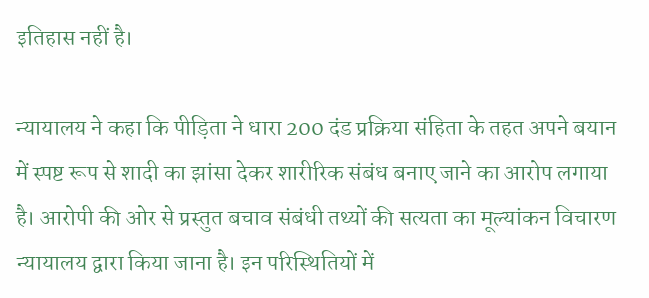इतिहास नहीं है।

न्यायालय ने कहा कि पीड़िता ने धारा 200 दंड प्रक्रिया संहिता के तहत अपने बयान में स्पष्ट रूप से शादी का झांसा देकर शारीरिक संबंध बनाए जाने का आरोप लगाया है। आरोपी की ओर से प्रस्तुत बचाव संबंधी तथ्यों की सत्यता का मूल्यांकन विचारण न्यायालय द्वारा किया जाना है। इन परिस्थितियों में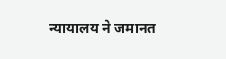न्यायालय ने जमानत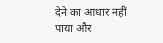देने का आधार नहीं पाया और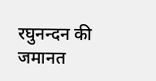रघुनन्दन की जमानत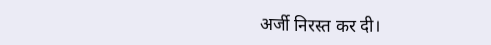अर्जी निरस्त कर दी।